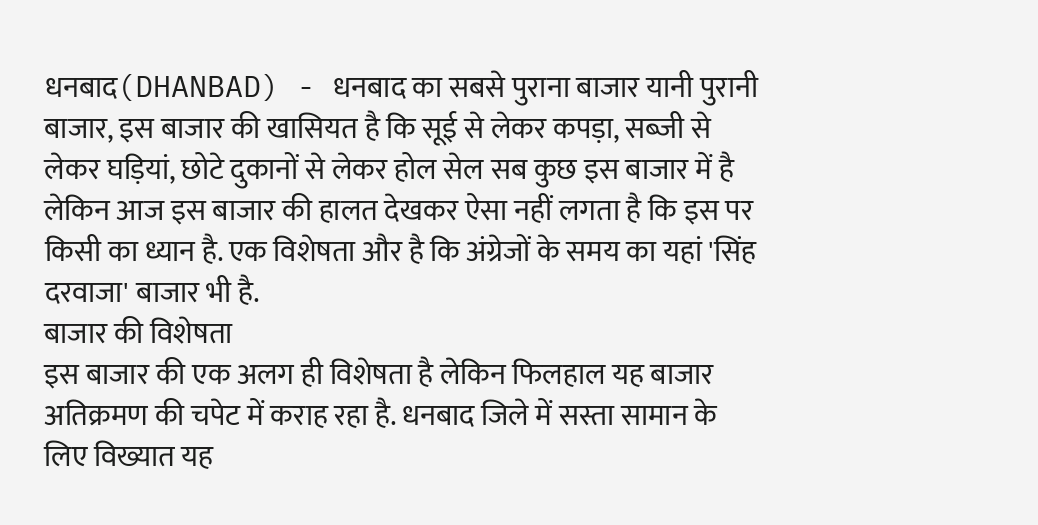धनबाद(DHANBAD) - धनबाद का सबसे पुराना बाजार यानी पुरानी बाजार, इस बाजार की खासियत है कि सूई से लेकर कपड़ा, सब्जी से लेकर घड़ियां, छोटे दुकानों से लेकर होल सेल सब कुछ इस बाजार में है लेकिन आज इस बाजार की हालत देखकर ऐसा नहीं लगता है कि इस पर किसी का ध्यान है. एक विशेषता और है कि अंग्रेजों के समय का यहां 'सिंह दरवाजा' बाजार भी है.
बाजार की विशेषता
इस बाजार की एक अलग ही विशेषता है लेकिन फिलहाल यह बाजार अतिक्रमण की चपेट में कराह रहा है. धनबाद जिले में सस्ता सामान के लिए विख्यात यह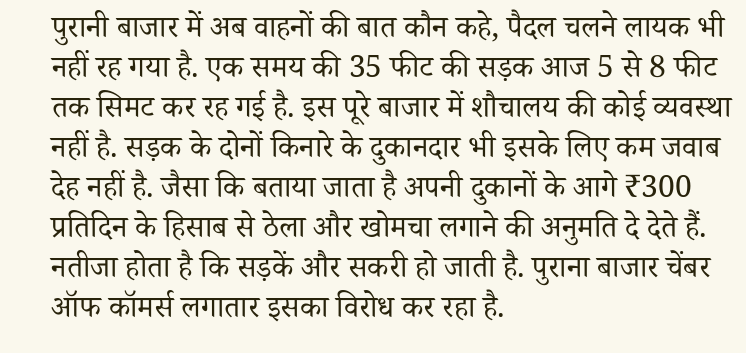पुरानी बाजार में अब वाहनों की बात कौन कहे, पैदल चलने लायक भी नहीं रह गया है. एक समय की 35 फीट की सड़क आज 5 से 8 फीट तक सिमट कर रह गई है. इस पूरे बाजार में शौचालय की कोई व्यवस्था नहीं है. सड़क के दोनों किनारे के दुकानदार भी इसके लिए कम जवाब देह नहीं है. जैसा कि बताया जाता है अपनी दुकानों के आगे ₹300 प्रतिदिन के हिसाब से ठेला और खोमचा लगाने की अनुमति दे देते हैं. नतीजा होता है कि सड़कें और सकरी हो जाती है. पुराना बाजार चेंबर ऑफ कॉमर्स लगातार इसका विरोध कर रहा है.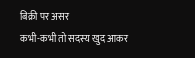बिक्री पर असर
कभी-कभी तो सदस्य खुद आकर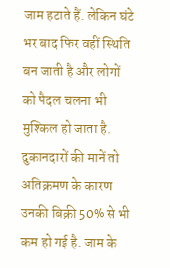जाम हटाते हैं. लेकिन घंटे भर बाद फिर वहीं स्थिति बन जाती है और लोगों को पैदल चलना भी मुश्किल हो जाता है. दुकानदारों की मानें तो अतिक्रमण के कारण उनकी बिक्री 50% से भी कम हो गई है. जाम के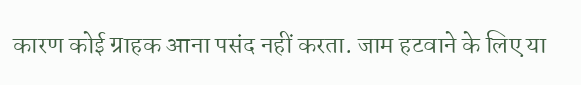कारण कोई ग्राहक आना पसंद नहीं करता. जाम हटवाने के लिए या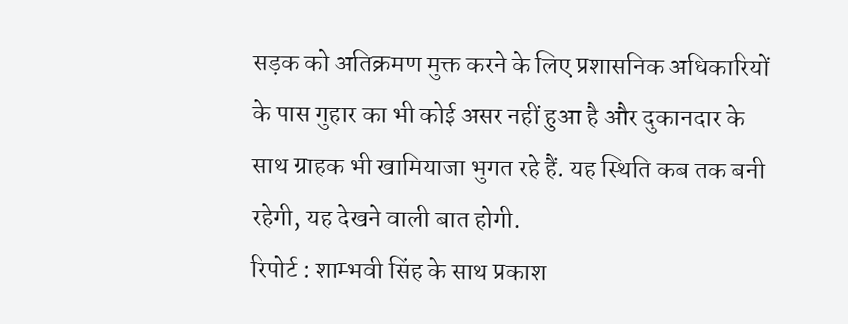सड़क को अतिक्रमण मुक्त करने के लिए प्रशासनिक अधिकारियों के पास गुहार का भी कोई असर नहीं हुआ है और दुकानदार के साथ ग्राहक भी खामियाजा भुगत रहे हैं. यह स्थिति कब तक बनी रहेगी, यह देखने वाली बात होगी.
रिपोर्ट : शाम्भवी सिंह के साथ प्रकाश